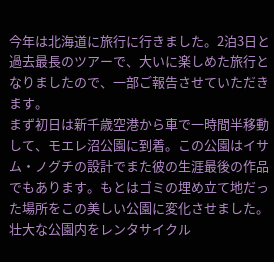今年は北海道に旅行に行きました。2泊3日と過去最長のツアーで、大いに楽しめた旅行となりましたので、一部ご報告させていただきます。
まず初日は新千歳空港から車で一時間半移動して、モエレ沼公園に到着。この公園はイサム・ノグチの設計でまた彼の生涯最後の作品でもあります。もとはゴミの埋め立て地だった場所をこの美しい公園に変化させました。壮大な公園内をレンタサイクル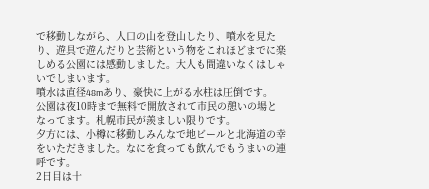で移動しながら、人口の山を登山したり、噴水を見たり、遊具で遊んだりと芸術という物をこれほどまでに楽しめる公園には感動しました。大人も間違いなくはしゃいでしまいます。
噴水は直径48mあり、豪快に上がる水柱は圧倒です。
公園は夜10時まで無料で開放されて市民の憩いの場となってます。札幌市民が羨ましい限りです。
夕方には、小樽に移動しみんなで地ビールと北海道の幸をいただきました。なにを食っても飲んでもうまいの連呼です。
2日目は十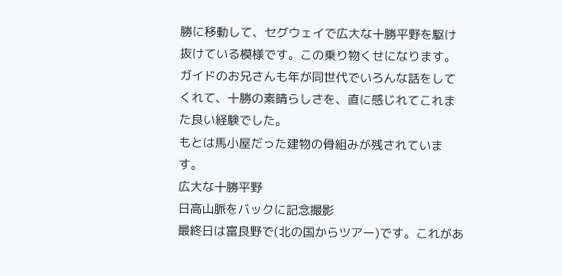勝に移動して、セグウェイで広大な十勝平野を駆け抜けている模様です。この乗り物くせになります。ガイドのお兄さんも年が同世代でいろんな話をしてくれて、十勝の素晴らしさを、直に感じれてこれまた良い経験でした。
もとは馬小屋だった建物の骨組みが残されています。
広大な十勝平野
日高山脈をバックに記念撮影
最終日は富良野で(北の国からツアー)です。これがあ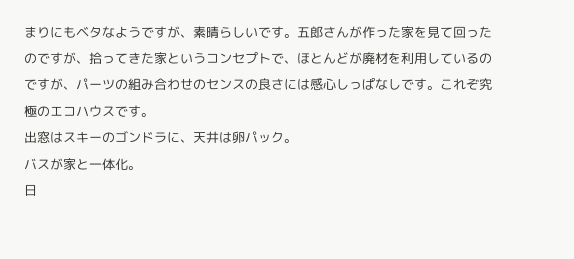まりにもベタなようですが、素晴らしいです。五郎さんが作った家を見て回ったのですが、拾ってきた家というコンセプトで、ほとんどが廃材を利用しているのですが、パーツの組み合わせのセンスの良さには感心しっぱなしです。これぞ究極のエコハウスです。
出窓はスキーのゴンドラに、天井は卵パック。
バスが家と一体化。
日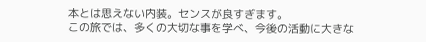本とは思えない内装。センスが良すぎます。
この旅では、多くの大切な事を学べ、今後の活動に大きな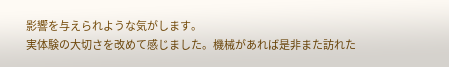影響を与えられような気がします。
実体験の大切さを改めて感じました。機械があれば是非また訪れた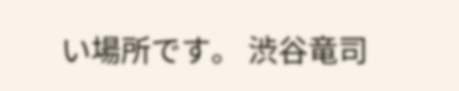い場所です。 渋谷竜司